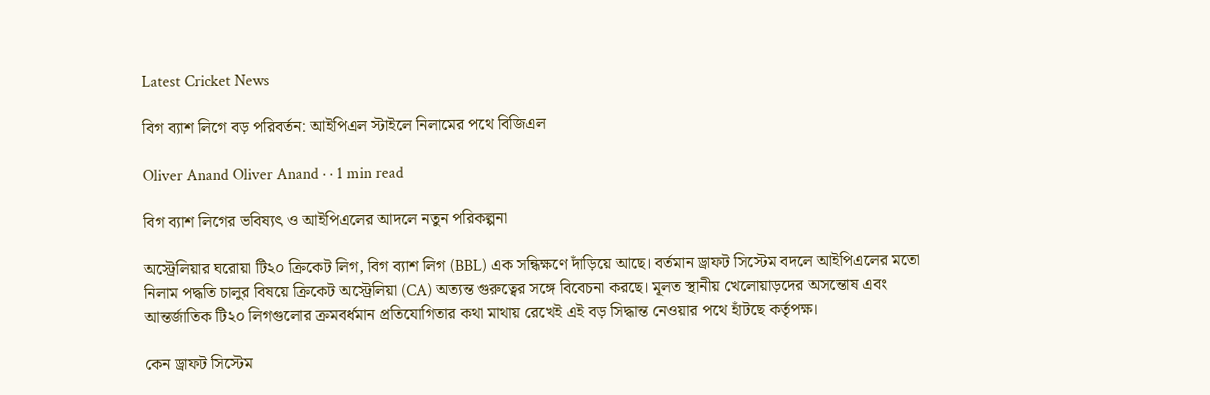Latest Cricket News

বিগ ব্যাশ লিগে বড় পরিবর্তন: আইপিএল স্টাইলে নিলামের পথে বিজিএল

Oliver Anand Oliver Anand · · 1 min read

বিগ ব্যাশ লিগের ভবিষ্যৎ ও আইপিএলের আদলে নতুন পরিকল্পনা

অস্ট্রেলিয়ার ঘরোয়া টি২০ ক্রিকেট লিগ, বিগ ব্যাশ লিগ (BBL) এক সন্ধিক্ষণে দাঁড়িয়ে আছে। বর্তমান ড্রাফট সিস্টেম বদলে আইপিএলের মতো নিলাম পদ্ধতি চালুর বিষয়ে ক্রিকেট অস্ট্রেলিয়া (CA) অত্যন্ত গুরুত্বের সঙ্গে বিবেচনা করছে। মূলত স্থানীয় খেলোয়াড়দের অসন্তোষ এবং আন্তর্জাতিক টি২০ লিগগুলোর ক্রমবর্ধমান প্রতিযোগিতার কথা মাথায় রেখেই এই বড় সিদ্ধান্ত নেওয়ার পথে হাঁটছে কর্তৃপক্ষ।

কেন ড্রাফট সিস্টেম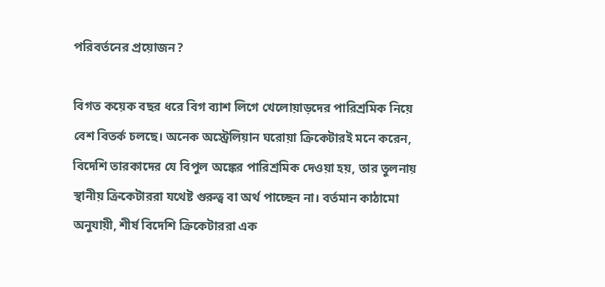পরিবর্তনের প্রয়োজন?

বিগত কয়েক বছর ধরে বিগ ব্যাশ লিগে খেলোয়াড়দের পারিশ্রমিক নিয়ে বেশ বিতর্ক চলছে। অনেক অস্ট্রেলিয়ান ঘরোয়া ক্রিকেটারই মনে করেন, বিদেশি তারকাদের যে বিপুল অঙ্কের পারিশ্রমিক দেওয়া হয়, তার তুলনায় স্থানীয় ক্রিকেটাররা যথেষ্ট গুরুত্ব বা অর্থ পাচ্ছেন না। বর্তমান কাঠামো অনুযায়ী, শীর্ষ বিদেশি ক্রিকেটাররা এক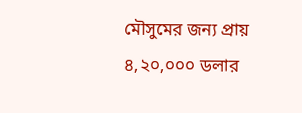মৌসুমের জন্য প্রায় ৪,২০,০০০ ডলার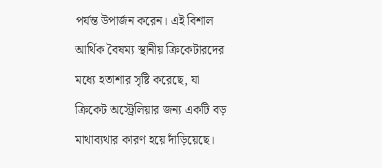পর্যন্ত উপার্জন করেন। এই বিশাল আর্থিক বৈষম্য স্থানীয় ক্রিকেটারদের মধ্যে হতাশার সৃষ্টি করেছে, যা ক্রিকেট অস্ট্রেলিয়ার জন্য একটি বড় মাথাব্যথার কারণ হয়ে দাঁড়িয়েছে।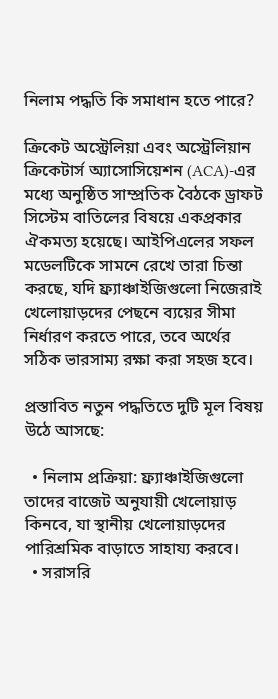নিলাম পদ্ধতি কি সমাধান হতে পারে?

ক্রিকেট অস্ট্রেলিয়া এবং অস্ট্রেলিয়ান ক্রিকেটার্স অ্যাসোসিয়েশন (ACA)-এর মধ্যে অনুষ্ঠিত সাম্প্রতিক বৈঠকে ড্রাফট সিস্টেম বাতিলের বিষয়ে একপ্রকার ঐকমত্য হয়েছে। আইপিএলের সফল মডেলটিকে সামনে রেখে তারা চিন্তা করছে, যদি ফ্র্যাঞ্চাইজিগুলো নিজেরাই খেলোয়াড়দের পেছনে ব্যয়ের সীমা নির্ধারণ করতে পারে, তবে অর্থের সঠিক ভারসাম্য রক্ষা করা সহজ হবে।

প্রস্তাবিত নতুন পদ্ধতিতে দুটি মূল বিষয় উঠে আসছে:

  • নিলাম প্রক্রিয়া: ফ্র্যাঞ্চাইজিগুলো তাদের বাজেট অনুযায়ী খেলোয়াড় কিনবে, যা স্থানীয় খেলোয়াড়দের পারিশ্রমিক বাড়াতে সাহায্য করবে।
  • সরাসরি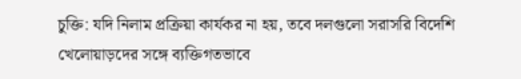চুক্তি: যদি নিলাম প্রক্রিয়া কার্যকর না হয়, তবে দলগুলো সরাসরি বিদেশি খেলোয়াড়দের সঙ্গে ব্যক্তিগতভাবে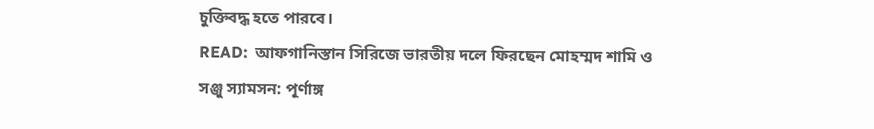চুক্তিবদ্ধ হতে পারবে।
READ:  আফগানিস্তান সিরিজে ভারতীয় দলে ফিরছেন মোহম্মদ শামি ও সঞ্জু স্যামসন: পূর্ণাঙ্গ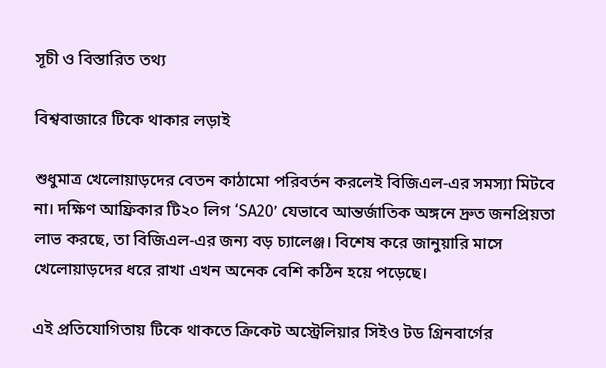সূচী ও বিস্তারিত তথ্য

বিশ্ববাজারে টিকে থাকার লড়াই

শুধুমাত্র খেলোয়াড়দের বেতন কাঠামো পরিবর্তন করলেই বিজিএল-এর সমস্যা মিটবে না। দক্ষিণ আফ্রিকার টি২০ লিগ ‘SA20’ যেভাবে আন্তর্জাতিক অঙ্গনে দ্রুত জনপ্রিয়তা লাভ করছে, তা বিজিএল-এর জন্য বড় চ্যালেঞ্জ। বিশেষ করে জানুয়ারি মাসে খেলোয়াড়দের ধরে রাখা এখন অনেক বেশি কঠিন হয়ে পড়েছে।

এই প্রতিযোগিতায় টিকে থাকতে ক্রিকেট অস্ট্রেলিয়ার সিইও টড গ্রিনবার্গের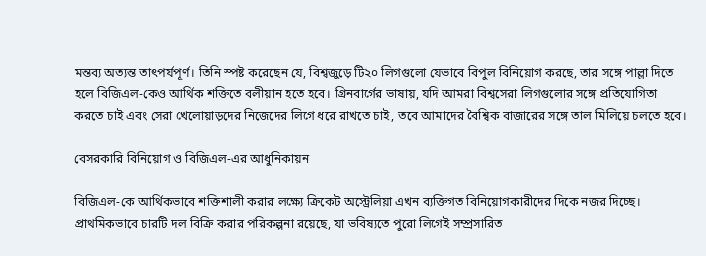মন্তব্য অত্যন্ত তাৎপর্যপূর্ণ। তিনি স্পষ্ট করেছেন যে, বিশ্বজুড়ে টি২০ লিগগুলো যেভাবে বিপুল বিনিয়োগ করছে, তার সঙ্গে পাল্লা দিতে হলে বিজিএল-কেও আর্থিক শক্তিতে বলীয়ান হতে হবে। গ্রিনবার্গের ভাষায়, যদি আমরা বিশ্বসেরা লিগগুলোর সঙ্গে প্রতিযোগিতা করতে চাই এবং সেরা খেলোয়াড়দের নিজেদের লিগে ধরে রাখতে চাই, তবে আমাদের বৈশ্বিক বাজারের সঙ্গে তাল মিলিয়ে চলতে হবে।

বেসরকারি বিনিয়োগ ও বিজিএল-এর আধুনিকায়ন

বিজিএল-কে আর্থিকভাবে শক্তিশালী করার লক্ষ্যে ক্রিকেট অস্ট্রেলিয়া এখন ব্যক্তিগত বিনিয়োগকারীদের দিকে নজর দিচ্ছে। প্রাথমিকভাবে চারটি দল বিক্রি করার পরিকল্পনা রয়েছে, যা ভবিষ্যতে পুরো লিগেই সম্প্রসারিত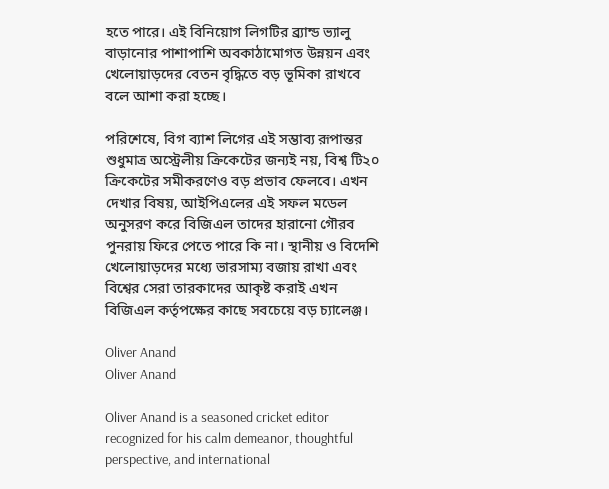হতে পারে। এই বিনিয়োগ লিগটির ব্র্যান্ড ভ্যালু বাড়ানোর পাশাপাশি অবকাঠামোগত উন্নয়ন এবং খেলোয়াড়দের বেতন বৃদ্ধিতে বড় ভূমিকা রাখবে বলে আশা করা হচ্ছে।

পরিশেষে, বিগ ব্যাশ লিগের এই সম্ভাব্য রূপান্তর শুধুমাত্র অস্ট্রেলীয় ক্রিকেটের জন্যই নয়, বিশ্ব টি২০ ক্রিকেটের সমীকরণেও বড় প্রভাব ফেলবে। এখন দেখার বিষয়, আইপিএলের এই সফল মডেল অনুসরণ করে বিজিএল তাদের হারানো গৌরব পুনরায় ফিরে পেতে পারে কি না। স্থানীয় ও বিদেশি খেলোয়াড়দের মধ্যে ভারসাম্য বজায় রাখা এবং বিশ্বের সেরা তারকাদের আকৃষ্ট করাই এখন বিজিএল কর্তৃপক্ষের কাছে সবচেয়ে বড় চ্যালেঞ্জ।

Oliver Anand
Oliver Anand

Oliver Anand is a seasoned cricket editor recognized for his calm demeanor, thoughtful perspective, and international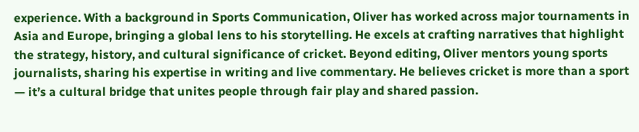experience. With a background in Sports Communication, Oliver has worked across major tournaments in Asia and Europe, bringing a global lens to his storytelling. He excels at crafting narratives that highlight the strategy, history, and cultural significance of cricket. Beyond editing, Oliver mentors young sports journalists, sharing his expertise in writing and live commentary. He believes cricket is more than a sport — it’s a cultural bridge that unites people through fair play and shared passion.